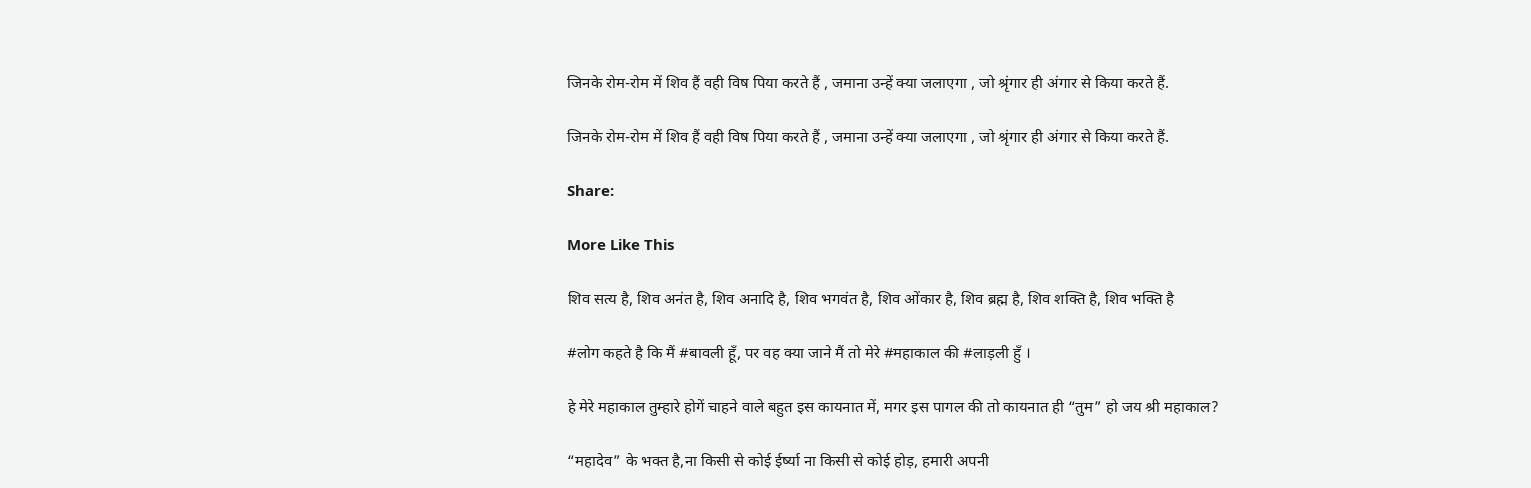जिनके रोम-रोम में शिव हैं वही विष पिया करते हैं , जमाना उन्हें क्या जलाएगा , जो श्रृंगार ही अंगार से किया करते हैं.

जिनके रोम-रोम में शिव हैं वही विष पिया करते हैं , जमाना उन्हें क्या जलाएगा , जो श्रृंगार ही अंगार से किया करते हैं.

Share:

More Like This

शिव सत्य है, शिव अनंत है, शिव अनादि है, शिव भगवंत है, शिव ओंकार है, शिव ब्रह्म है, शिव शक्ति है, शिव भक्ति है

#लोग कहते है कि मैं #बावली हूँ, पर वह क्या जाने मैं तो मेरे #महाकाल की #लाड़ली हुँ ।

हे मेरे महाकाल तुम्हारे होगें चाहने वाले बहुत इस कायनात में, मगर इस पागल की तो कायनात ही “तुम” हो जय श्री महाकाल?

“महादेव” के भक्त है,ना किसी से कोई ईर्ष्या ना किसी से कोई होड़, हमारी अपनी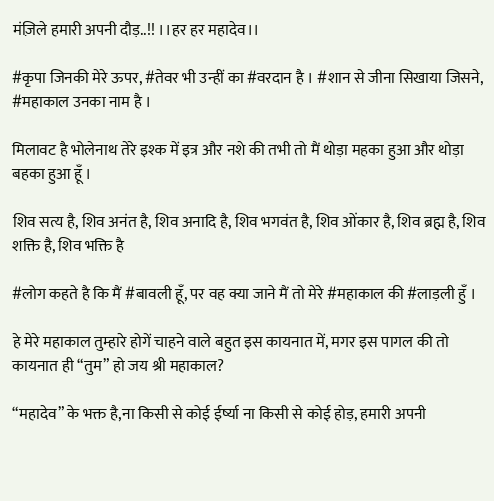मंज़िले हमारी अपनी दौड़..!! ।।हर हर महादेव।।

#कृपा जिनकी मेरे ऊपर, #तेवर भी उन्हीं का #वरदान है । #शान से जीना सिखाया जिसने, #महाकाल उनका नाम है ।

मिलावट है भोलेनाथ तेरे इश्क में इत्र और नशे की तभी तो मैं थोड़ा महका हुआ और थोड़ा बहका हुआ हूँ ।

शिव सत्य है, शिव अनंत है, शिव अनादि है, शिव भगवंत है, शिव ओंकार है, शिव ब्रह्म है, शिव शक्ति है, शिव भक्ति है

#लोग कहते है कि मैं #बावली हूँ, पर वह क्या जाने मैं तो मेरे #महाकाल की #लाड़ली हुँ ।

हे मेरे महाकाल तुम्हारे होगें चाहने वाले बहुत इस कायनात में, मगर इस पागल की तो कायनात ही “तुम” हो जय श्री महाकाल?

“महादेव” के भक्त है,ना किसी से कोई ईर्ष्या ना किसी से कोई होड़, हमारी अपनी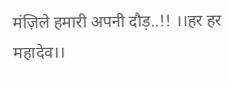मंज़िले हमारी अपनी दौड़..!! ।।हर हर महादेव।।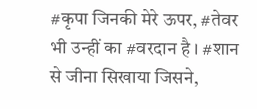#कृपा जिनकी मेरे ऊपर, #तेवर भी उन्हीं का #वरदान है । #शान से जीना सिखाया जिसने,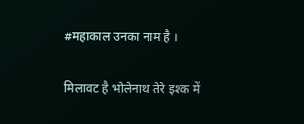#महाकाल उनका नाम है ।

मिलावट है भोलेनाथ तेरे इश्क में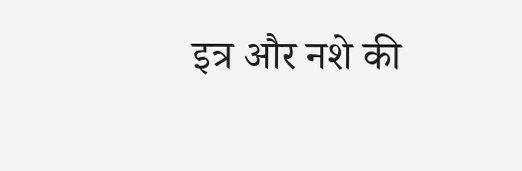इत्र और नशे की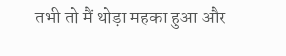तभी तो मैं थोड़ा महका हुआ और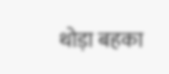थोड़ा बहका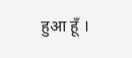हुआ हूँ ।